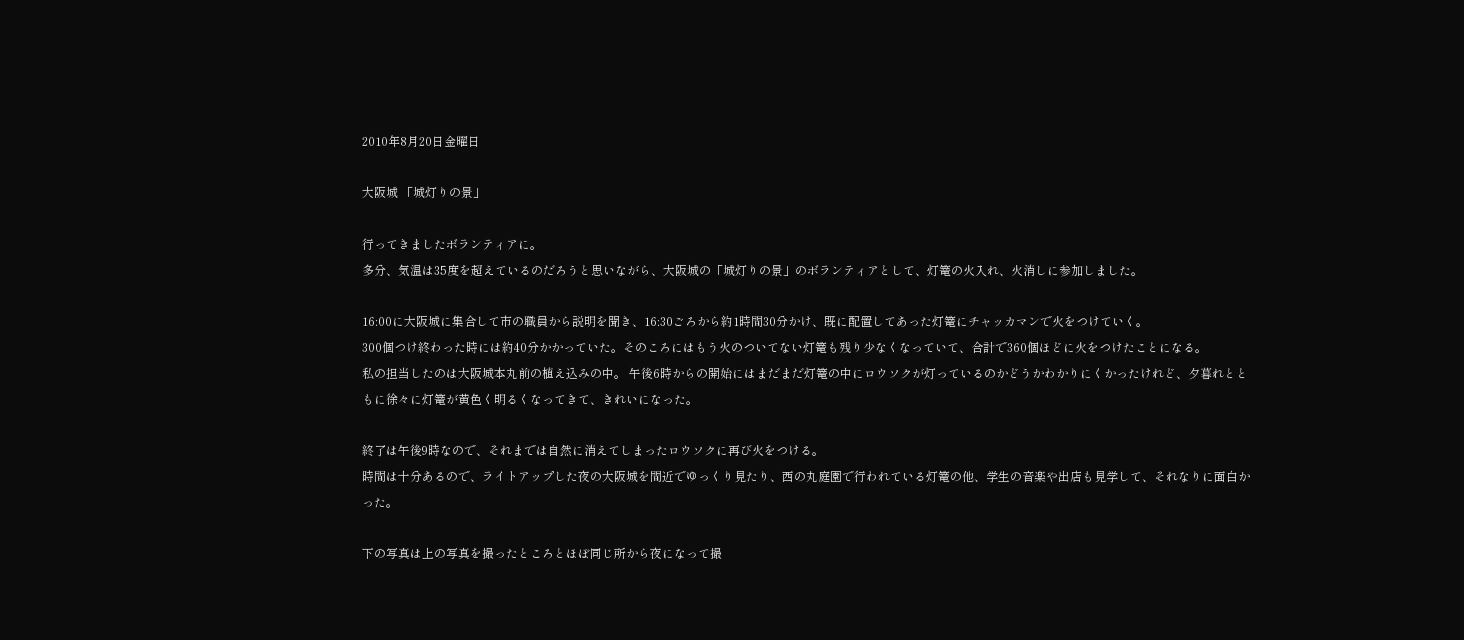2010年8月20日金曜日

大阪城 「城灯りの景」

行ってきましたボランティアに。
多分、気温は35度を超えているのだろうと思いながら、大阪城の「城灯りの景」のボランティアとして、灯篭の火入れ、火消しに参加しました。

16:00に大阪城に集合して市の職員から説明を聞き、16:30ごろから約1時間30分かけ、既に配置してあった灯篭にチャッカマンで火をつけていく。
300個つけ終わった時には約40分かかっていた。そのころにはもう火のついてない灯篭も残り少なくなっていて、合計で360個ほどに火をつけたことになる。
私の担当したのは大阪城本丸前の植え込みの中。 午後6時からの開始にはまだまだ灯篭の中にロウソクが灯っているのかどうかわかりにくかったけれど、夕暮れとともに徐々に灯篭が黄色く明るくなってきて、きれいになった。

終了は午後9時なので、それまでは自然に消えてしまったロウソクに再び火をつける。
時間は十分あるので、ライトアップした夜の大阪城を間近でゆっくり見たり、西の丸庭園で行われている灯篭の他、学生の音楽や出店も見学して、それなりに面白かった。

下の写真は上の写真を撮ったところとほぼ同じ所から夜になって撮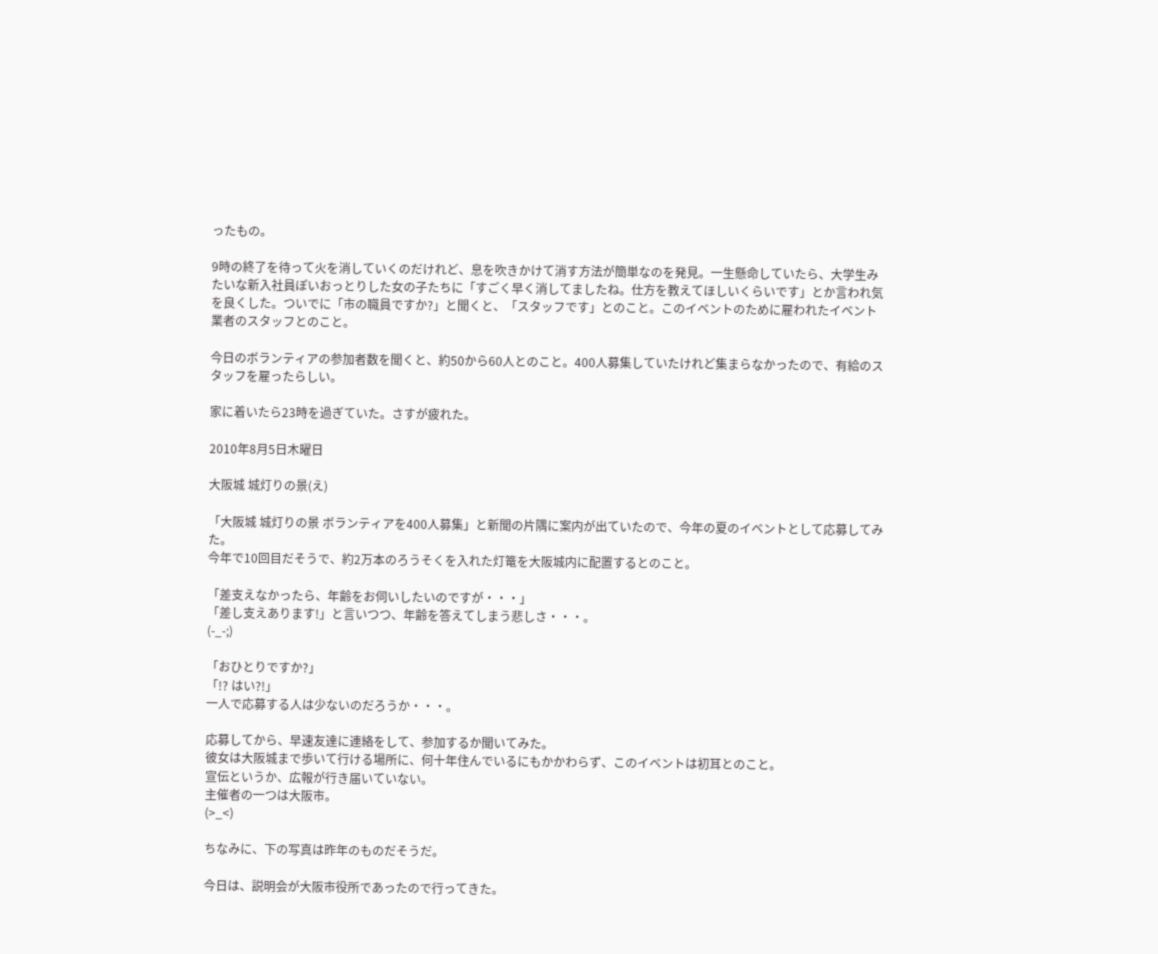ったもの。

9時の終了を待って火を消していくのだけれど、息を吹きかけて消す方法が簡単なのを発見。一生懸命していたら、大学生みたいな新入社員ぽいおっとりした女の子たちに「すごく早く消してましたね。仕方を教えてほしいくらいです」とか言われ気を良くした。ついでに「市の職員ですか?」と聞くと、「スタッフです」とのこと。このイベントのために雇われたイベント業者のスタッフとのこと。

今日のボランティアの参加者数を聞くと、約50から60人とのこと。400人募集していたけれど集まらなかったので、有給のスタッフを雇ったらしい。

家に着いたら23時を過ぎていた。さすが疲れた。

2010年8月5日木曜日

大阪城 城灯りの景(え)

「大阪城 城灯りの景 ボランティアを400人募集」と新聞の片隅に案内が出ていたので、今年の夏のイベントとして応募してみた。
今年で10回目だそうで、約2万本のろうそくを入れた灯篭を大阪城内に配置するとのこと。

「差支えなかったら、年齢をお伺いしたいのですが・・・」
「差し支えあります!」と言いつつ、年齢を答えてしまう悲しさ・・・。
(-_-;)

「おひとりですか?」
「!? はい?!」
一人で応募する人は少ないのだろうか・・・。

応募してから、早速友達に連絡をして、参加するか聞いてみた。
彼女は大阪城まで歩いて行ける場所に、何十年住んでいるにもかかわらず、このイベントは初耳とのこと。
宣伝というか、広報が行き届いていない。
主催者の一つは大阪市。
(>_<)

ちなみに、下の写真は昨年のものだそうだ。

今日は、説明会が大阪市役所であったので行ってきた。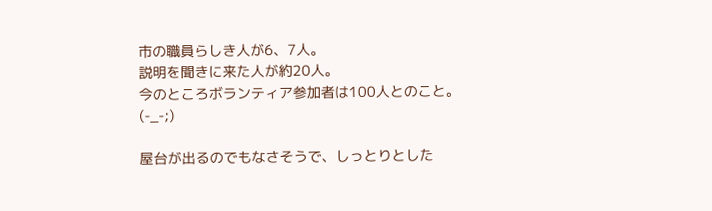市の職員らしき人が6、7人。
説明を聞きに来た人が約20人。
今のところボランティア参加者は100人とのこと。
(-_-;)

屋台が出るのでもなさそうで、しっとりとした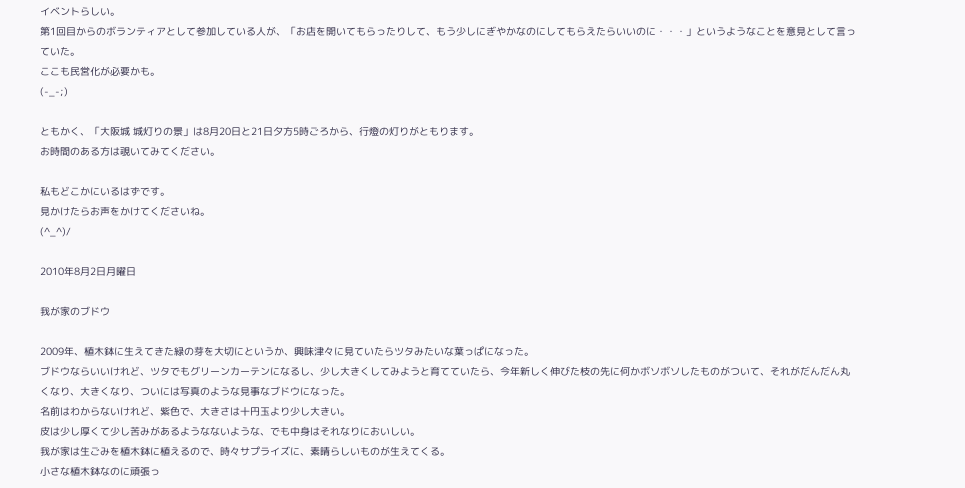イベントらしい。
第1回目からのボランティアとして参加している人が、「お店を開いてもらったりして、もう少しにぎやかなのにしてもらえたらいいのに・・・」というようなことを意見として言っていた。
ここも民営化が必要かも。
(-_-;)

ともかく、「大阪城 城灯りの景」は8月20日と21日夕方5時ごろから、行燈の灯りがともります。
お時間のある方は覗いてみてください。

私もどこかにいるはずです。
見かけたらお声をかけてくださいね。
(^_^)/

2010年8月2日月曜日

我が家のブドウ

2009年、植木鉢に生えてきた緑の芽を大切にというか、興味津々に見ていたらツタみたいな葉っぱになった。
ブドウならいいけれど、ツタでもグリーンカーテンになるし、少し大きくしてみようと育てていたら、今年新しく伸びた枝の先に何かボソボソしたものがついて、それがだんだん丸くなり、大きくなり、ついには写真のような見事なブドウになった。
名前はわからないけれど、紫色で、大きさは十円玉より少し大きい。
皮は少し厚くて少し苦みがあるようなないような、でも中身はそれなりにおいしい。
我が家は生ごみを植木鉢に植えるので、時々サプライズに、素晴らしいものが生えてくる。
小さな植木鉢なのに頑張っ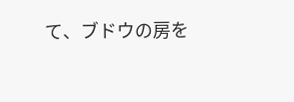て、ブドウの房を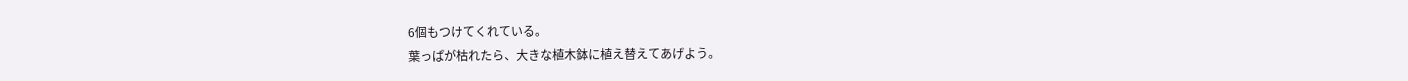6個もつけてくれている。
葉っぱが枯れたら、大きな植木鉢に植え替えてあげよう。